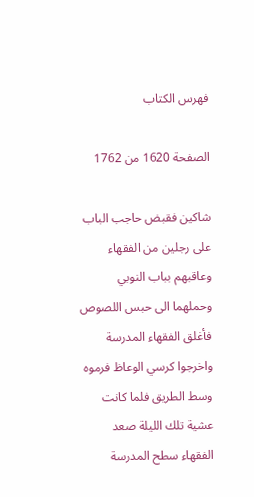فهرس الكتاب

الصفحة 1620 من 1762

شاكين فقبض حاجب الباب على رجلين من الفقهاء وعاقبهم بباب النوبي وحملهما الى حبس اللصوص فأغلق الفقهاء المدرسة واخرجوا كرسي الوعاظ فرموه وسط الطريق فلما كانت عشية تلك الليلة صعد الفقهاء سطح المدرسة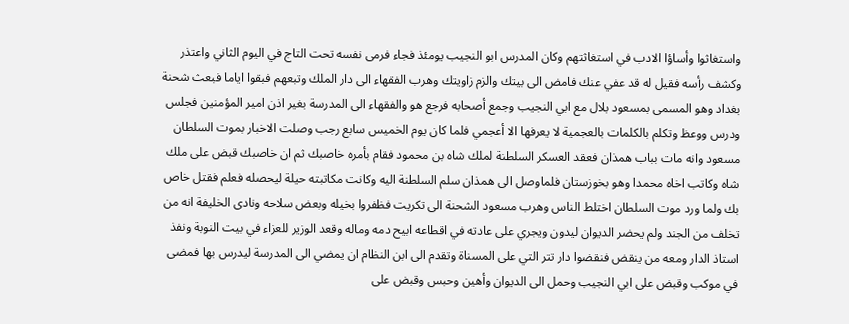واستغاثوا وأساؤا الادب في استغاثتهم وكان المدرس ابو النجيب يومئذ فجاء فرمى نفسه تحت التاج في اليوم الثاني واعتذر وكشف رأسه فقيل له قد عفي عنك فامض الى بيتك والزم زاويتك وهرب الفقهاء الى دار الملك وتبعهم فبقوا اياما فبعث شحنة بغداد وهو المسمى بمسعود بلال مع ابي النجيب وجمع أصحابه فرجع هو والفقهاء الى المدرسة بغير اذن امير المؤمنين فجلس ودرس ووعظ وتكلم بالكلمات بالعجمية لا يعرفها الا أعجمي فلما كان يوم الخميس سابع رجب وصلت الاخبار بموت السلطان مسعود وانه مات بباب همذان فعقد العسكر السلطنة لملك شاه بن محمود فقام بأمره خاصبك ثم ان خاصبك قبض على ملك شاه وكاتب اخاه محمدا وهو بخوزستان فلماوصل الى همذان سلم السلطنة اليه وكانت مكاتبته حيلة ليحصله فعلم فقتل خاص بك ولما ورد موت السلطان اختلط الناس وهرب مسعود الشحنة الى تكريت فظفروا بخيله وبعض سلاحه ونادى الخليفة انه من تخلف من الجند ولم يحضر الديوان ليدون ويجري على عادته في اقطاعه ابيح دمه وماله وقعد الوزير للعزاء في بيت النوبة ونفذ استاذ الدار ومعه من ينقض فنقضوا دار تتر التي على المسناة وتقدم الى ابن النظام ان يمضي الى المدرسة ليدرس بها فمضى في موكب وقبض على ابي النجيب وحمل الى الديوان وأهين وحبس وقبض على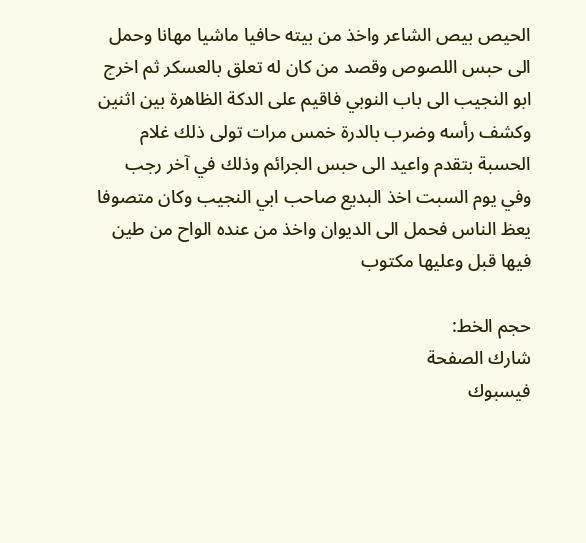الحيص بيص الشاعر واخذ من بيته حافيا ماشيا مهانا وحمل الى حبس اللصوص وقصد من كان له تعلق بالعسكر ثم اخرج ابو النجيب الى باب النوبي فاقيم على الدكة الظاهرة بين اثنين وكشف رأسه وضرب بالدرة خمس مرات تولى ذلك غلام الحسبة بتقدم واعيد الى حبس الجرائم وذلك في آخر رجب وفي يوم السبت اخذ البديع صاحب ابي النجيب وكان متصوفا يعظ الناس فحمل الى الديوان واخذ من عنده الواح من طين فيها قبل وعليها مكتوب

حجم الخط:
شارك الصفحة
فيسبوك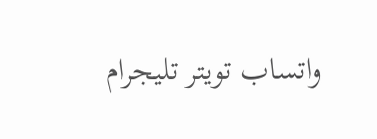واتساب تويتر تليجرام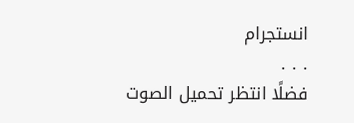انستجرام
. . .
فضلًا انتظر تحميل الصوت